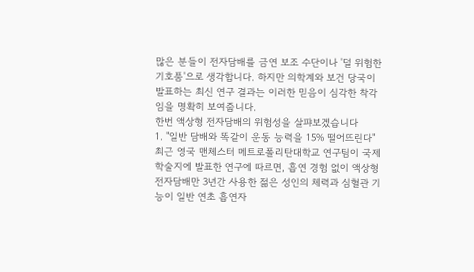많은 분들이 전자담배를 금연 보조 수단이나 '덜 위험한 기호품'으로 생각합니다. 하지만 의학계와 보건 당국이 발표하는 최신 연구 결과는 이러한 믿음이 심각한 착각임을 명확히 보여줍니다.
한번 액상형 전자담배의 위험성을 살퍄보겠습니다
1. "일반 담배와 똑같이 운동 능력을 15% 떨어뜨린다"
최근 영국 맨체스터 메트로폴리탄대학교 연구팀이 국제학술지에 발표한 연구에 따르면, 흡연 경험 없이 액상형 전자담배만 3년간 사용한 젊은 성인의 체력과 심혈관 기능이 일반 연초 흡연자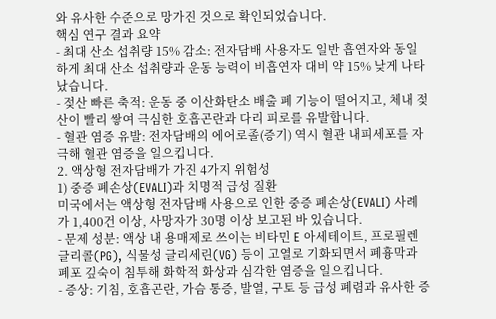와 유사한 수준으로 망가진 것으로 확인되었습니다.
핵심 연구 결과 요약
- 최대 산소 섭취량 15% 감소: 전자담배 사용자도 일반 흡연자와 동일하게 최대 산소 섭취량과 운동 능력이 비흡연자 대비 약 15% 낮게 나타났습니다.
- 젖산 빠른 축적: 운동 중 이산화탄소 배출 폐 기능이 떨어지고, 체내 젖산이 빨리 쌓여 극심한 호흡곤란과 다리 피로를 유발합니다.
- 혈관 염증 유발: 전자담배의 에어로졸(증기) 역시 혈관 내피세포를 자극해 혈관 염증을 일으킵니다.
2. 액상형 전자담배가 가진 4가지 위험성
1) 중증 폐손상(EVALI)과 치명적 급성 질환
미국에서는 액상형 전자담배 사용으로 인한 중증 폐손상(EVALI) 사례가 1,400건 이상, 사망자가 30명 이상 보고된 바 있습니다.
- 문제 성분: 액상 내 용매제로 쓰이는 비타민 E 아세테이트, 프로필렌글리콜(PG), 식물성 글리세린(VG) 등이 고열로 기화되면서 폐흉막과 폐포 깊숙이 침투해 화학적 화상과 심각한 염증을 일으킵니다.
- 증상: 기침, 호흡곤란, 가슴 통증, 발열, 구토 등 급성 폐렴과 유사한 증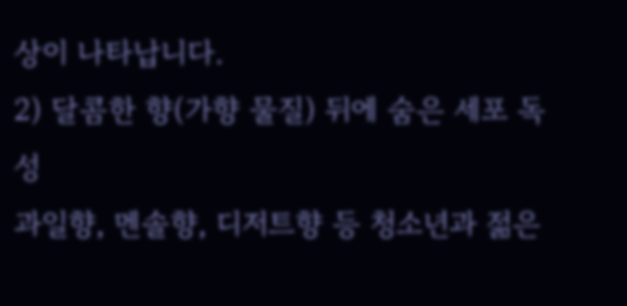상이 나타납니다.
2) 달콤한 향(가향 물질) 뒤에 숨은 세포 독성
과일향, 멘솔향, 디저트향 등 청소년과 젊은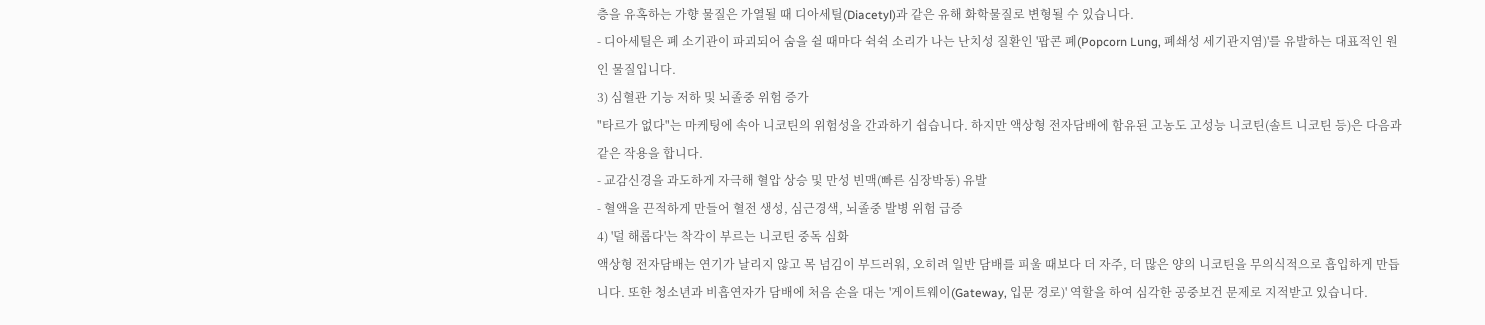층을 유혹하는 가향 물질은 가열될 때 디아세틸(Diacetyl)과 같은 유해 화학물질로 변형될 수 있습니다.
- 디아세틸은 폐 소기관이 파괴되어 숨을 쉴 때마다 쉭쉭 소리가 나는 난치성 질환인 '팝콘 폐(Popcorn Lung, 폐쇄성 세기관지염)'를 유발하는 대표적인 원인 물질입니다.
3) 심혈관 기능 저하 및 뇌졸중 위험 증가
"타르가 없다"는 마케팅에 속아 니코틴의 위험성을 간과하기 쉽습니다. 하지만 액상형 전자담배에 함유된 고농도 고성능 니코틴(솔트 니코틴 등)은 다음과 같은 작용을 합니다.
- 교감신경을 과도하게 자극해 혈압 상승 및 만성 빈맥(빠른 심장박동) 유발
- 혈액을 끈적하게 만들어 혈전 생성, 심근경색, 뇌졸중 발병 위험 급증
4) '덜 해롭다'는 착각이 부르는 니코틴 중독 심화
액상형 전자담배는 연기가 날리지 않고 목 넘김이 부드러워, 오히려 일반 담배를 피울 때보다 더 자주, 더 많은 양의 니코틴을 무의식적으로 흡입하게 만듭니다. 또한 청소년과 비흡연자가 담배에 처음 손을 대는 '게이트웨이(Gateway, 입문 경로)' 역할을 하여 심각한 공중보건 문제로 지적받고 있습니다.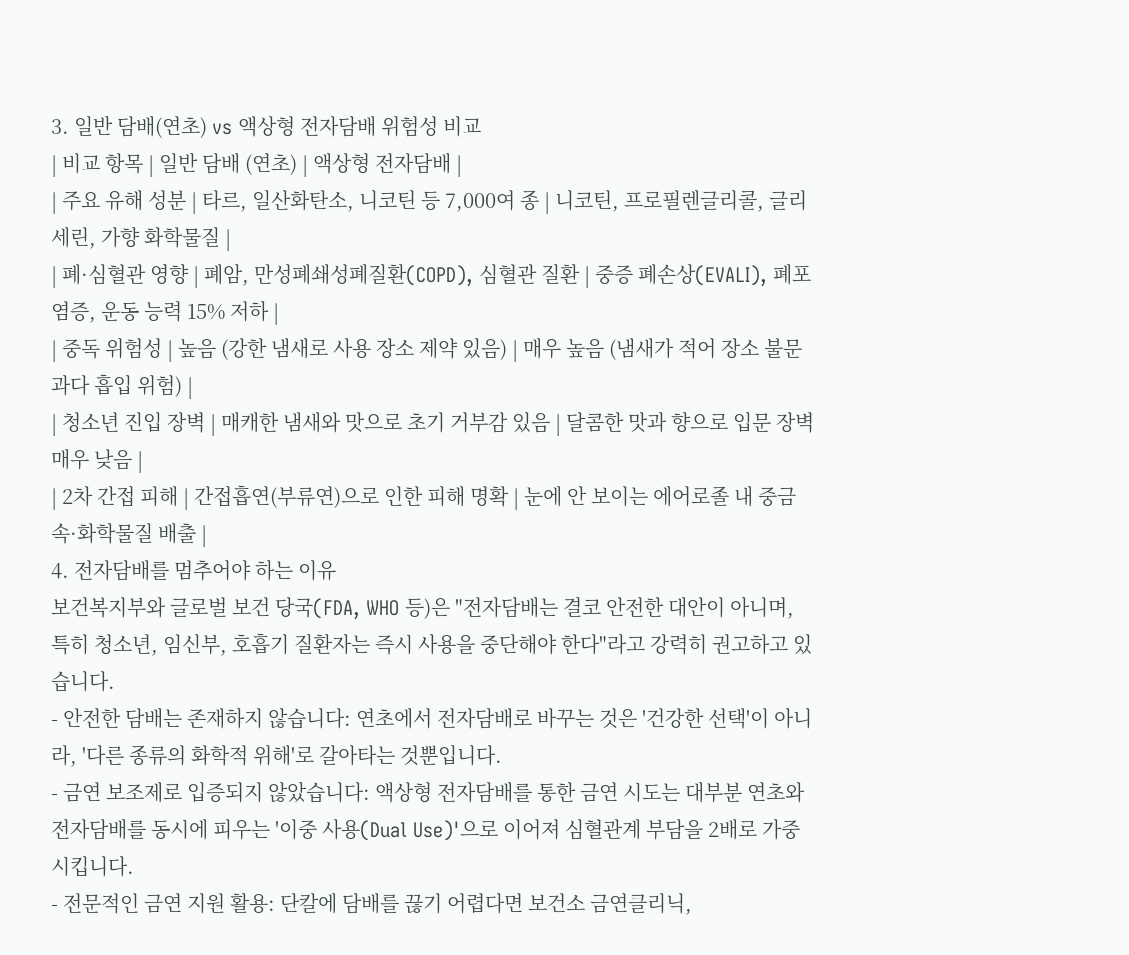3. 일반 담배(연초) vs 액상형 전자담배 위험성 비교
| 비교 항목 | 일반 담배 (연초) | 액상형 전자담배 |
| 주요 유해 성분 | 타르, 일산화탄소, 니코틴 등 7,000여 종 | 니코틴, 프로필렌글리콜, 글리세린, 가향 화학물질 |
| 폐·심혈관 영향 | 폐암, 만성폐쇄성폐질환(COPD), 심혈관 질환 | 중증 폐손상(EVALI), 폐포 염증, 운동 능력 15% 저하 |
| 중독 위험성 | 높음 (강한 냄새로 사용 장소 제약 있음) | 매우 높음 (냄새가 적어 장소 불문 과다 흡입 위험) |
| 청소년 진입 장벽 | 매캐한 냄새와 맛으로 초기 거부감 있음 | 달콤한 맛과 향으로 입문 장벽 매우 낮음 |
| 2차 간접 피해 | 간접흡연(부류연)으로 인한 피해 명확 | 눈에 안 보이는 에어로졸 내 중금속·화학물질 배출 |
4. 전자담배를 멈추어야 하는 이유
보건복지부와 글로벌 보건 당국(FDA, WHO 등)은 "전자담배는 결코 안전한 대안이 아니며, 특히 청소년, 임신부, 호흡기 질환자는 즉시 사용을 중단해야 한다"라고 강력히 권고하고 있습니다.
- 안전한 담배는 존재하지 않습니다: 연초에서 전자담배로 바꾸는 것은 '건강한 선택'이 아니라, '다른 종류의 화학적 위해'로 갈아타는 것뿐입니다.
- 금연 보조제로 입증되지 않았습니다: 액상형 전자담배를 통한 금연 시도는 대부분 연초와 전자담배를 동시에 피우는 '이중 사용(Dual Use)'으로 이어져 심혈관계 부담을 2배로 가중시킵니다.
- 전문적인 금연 지원 활용: 단칼에 담배를 끊기 어렵다면 보건소 금연클리닉,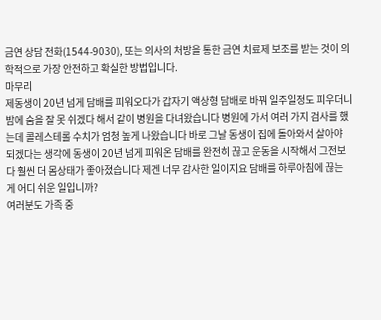금연 상담 전화(1544-9030), 또는 의사의 처방을 통한 금연 치료제 보조를 받는 것이 의학적으로 가장 안전하고 확실한 방법입니다.
마무리
제동생이 20년 넘게 담배를 피워오다가 갑자기 액상형 담배로 바꿔 일주일정도 피우더니 밤에 숨을 잘 못 쉬겠다 해서 같이 병원을 다녀왔습니다 병원에 가서 여러 가지 검사를 했는데 콜레스테롤 수치가 엄청 높게 나왔습니다 바로 그날 동생이 집에 돌아와서 살아야 되겠다는 생각에 동생이 20년 넘게 피워온 담배를 완전히 끊고 운동을 시작해서 그전보다 훨씬 더 몸상태가 좋아졌습니다 제겐 너무 감사한 일이지요 담배를 하루아침에 끊는 게 어디 쉬운 일입니까?
여러분도 가족 중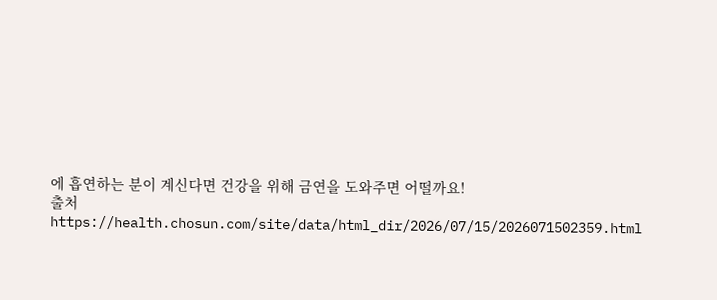에 흡연하는 분이 계신다면 건강을 위해 금연을 도와주면 어떨까요!
출처
https://health.chosun.com/site/data/html_dir/2026/07/15/2026071502359.html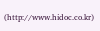(http://www.hidoc.co.kr)